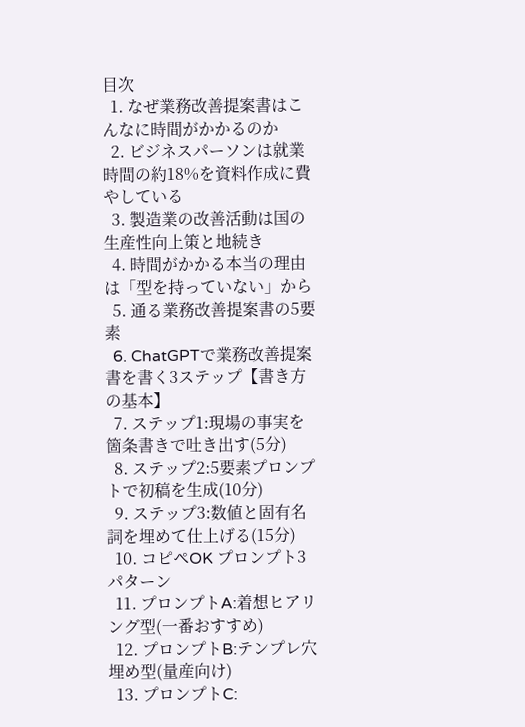目次
  1. なぜ業務改善提案書はこんなに時間がかかるのか
  2. ビジネスパーソンは就業時間の約18%を資料作成に費やしている
  3. 製造業の改善活動は国の生産性向上策と地続き
  4. 時間がかかる本当の理由は「型を持っていない」から
  5. 通る業務改善提案書の5要素
  6. ChatGPTで業務改善提案書を書く3ステップ【書き方の基本】
  7. ステップ1:現場の事実を箇条書きで吐き出す(5分)
  8. ステップ2:5要素プロンプトで初稿を生成(10分)
  9. ステップ3:数値と固有名詞を埋めて仕上げる(15分)
  10. コピペOK プロンプト3パターン
  11. プロンプトA:着想ヒアリング型(一番おすすめ)
  12. プロンプトB:テンプレ穴埋め型(量産向け)
  13. プロンプトC: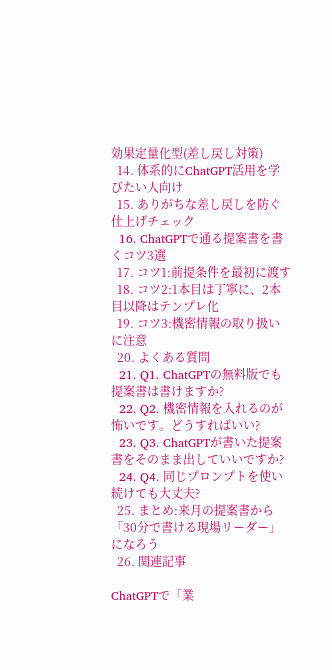効果定量化型(差し戻し対策)
  14. 体系的にChatGPT活用を学びたい人向け
  15. ありがちな差し戻しを防ぐ仕上げチェック
  16. ChatGPTで通る提案書を書くコツ3選
  17. コツ1:前提条件を最初に渡す
  18. コツ2:1本目は丁寧に、2本目以降はテンプレ化
  19. コツ3:機密情報の取り扱いに注意
  20. よくある質問
  21. Q1. ChatGPTの無料版でも提案書は書けますか?
  22. Q2. 機密情報を入れるのが怖いです。どうすればいい?
  23. Q3. ChatGPTが書いた提案書をそのまま出していいですか?
  24. Q4. 同じプロンプトを使い続けても大丈夫?
  25. まとめ:来月の提案書から「30分で書ける現場リーダー」になろう
  26. 関連記事

ChatGPTで「業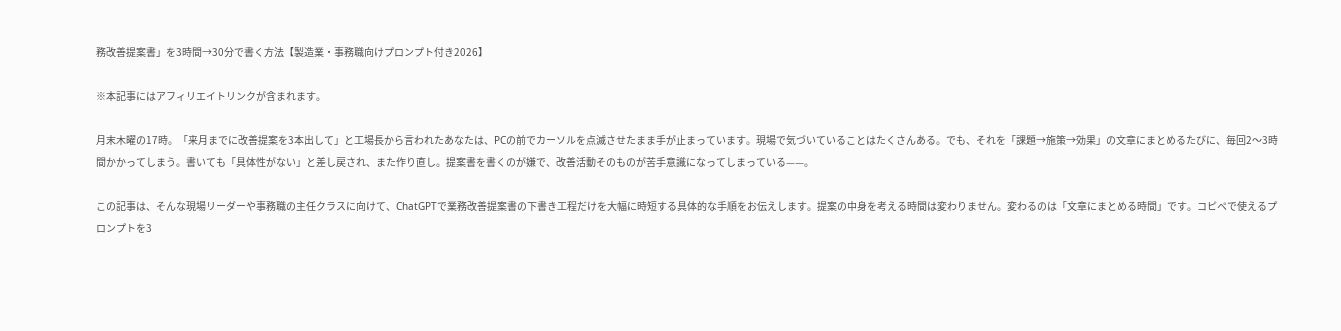務改善提案書」を3時間→30分で書く方法【製造業・事務職向けプロンプト付き2026】

※本記事にはアフィリエイトリンクが含まれます。

月末木曜の17時。「来月までに改善提案を3本出して」と工場長から言われたあなたは、PCの前でカーソルを点滅させたまま手が止まっています。現場で気づいていることはたくさんある。でも、それを「課題→施策→効果」の文章にまとめるたびに、毎回2〜3時間かかってしまう。書いても「具体性がない」と差し戻され、また作り直し。提案書を書くのが嫌で、改善活動そのものが苦手意識になってしまっている——。

この記事は、そんな現場リーダーや事務職の主任クラスに向けて、ChatGPTで業務改善提案書の下書き工程だけを大幅に時短する具体的な手順をお伝えします。提案の中身を考える時間は変わりません。変わるのは「文章にまとめる時間」です。コピペで使えるプロンプトを3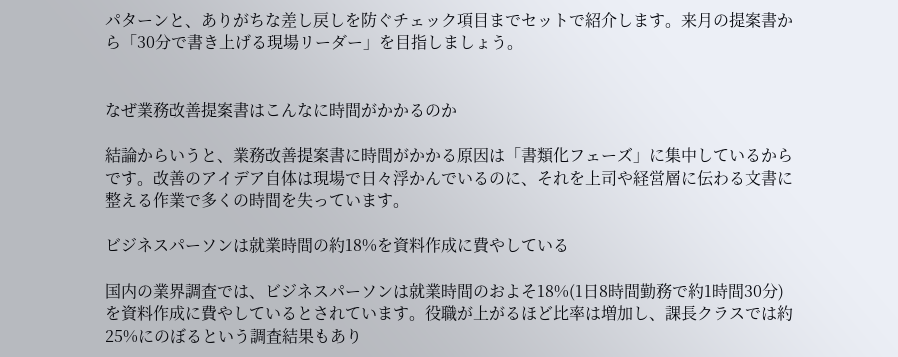パターンと、ありがちな差し戻しを防ぐチェック項目までセットで紹介します。来月の提案書から「30分で書き上げる現場リーダー」を目指しましょう。


なぜ業務改善提案書はこんなに時間がかかるのか

結論からいうと、業務改善提案書に時間がかかる原因は「書類化フェーズ」に集中しているからです。改善のアイデア自体は現場で日々浮かんでいるのに、それを上司や経営層に伝わる文書に整える作業で多くの時間を失っています。

ビジネスパーソンは就業時間の約18%を資料作成に費やしている

国内の業界調査では、ビジネスパーソンは就業時間のおよそ18%(1日8時間勤務で約1時間30分)を資料作成に費やしているとされています。役職が上がるほど比率は増加し、課長クラスでは約25%にのぼるという調査結果もあり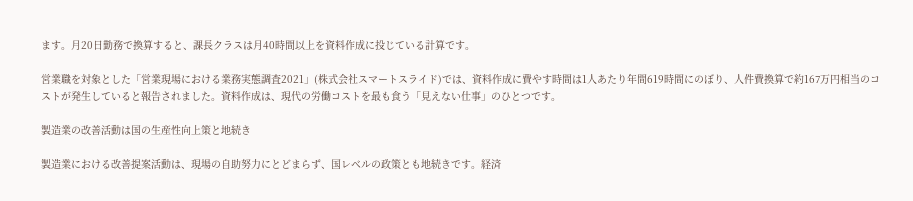ます。月20日勤務で換算すると、課長クラスは月40時間以上を資料作成に投じている計算です。

営業職を対象とした「営業現場における業務実態調査2021」(株式会社スマートスライド)では、資料作成に費やす時間は1人あたり年間619時間にのぼり、人件費換算で約167万円相当のコストが発生していると報告されました。資料作成は、現代の労働コストを最も食う「見えない仕事」のひとつです。

製造業の改善活動は国の生産性向上策と地続き

製造業における改善提案活動は、現場の自助努力にとどまらず、国レベルの政策とも地続きです。経済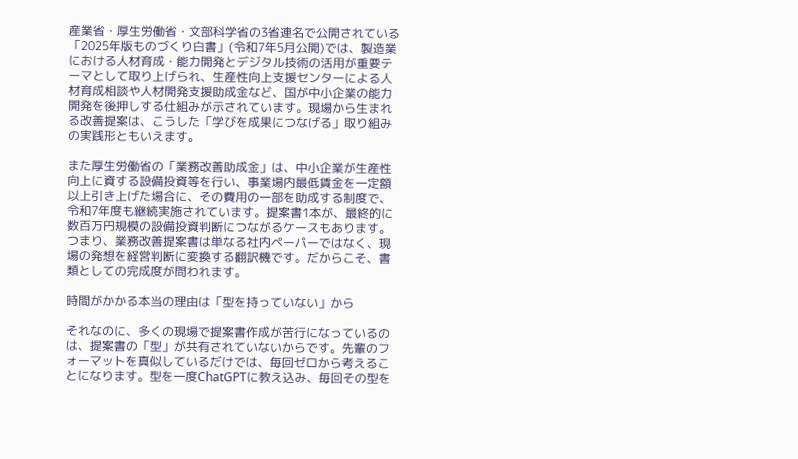産業省・厚生労働省・文部科学省の3省連名で公開されている「2025年版ものづくり白書」(令和7年5月公開)では、製造業における人材育成・能力開発とデジタル技術の活用が重要テーマとして取り上げられ、生産性向上支援センターによる人材育成相談や人材開発支援助成金など、国が中小企業の能力開発を後押しする仕組みが示されています。現場から生まれる改善提案は、こうした「学びを成果につなげる」取り組みの実践形ともいえます。

また厚生労働省の「業務改善助成金」は、中小企業が生産性向上に資する設備投資等を行い、事業場内最低賃金を一定額以上引き上げた場合に、その費用の一部を助成する制度で、令和7年度も継続実施されています。提案書1本が、最終的に数百万円規模の設備投資判断につながるケースもあります。つまり、業務改善提案書は単なる社内ペーパーではなく、現場の発想を経営判断に変換する翻訳機です。だからこそ、書類としての完成度が問われます。

時間がかかる本当の理由は「型を持っていない」から

それなのに、多くの現場で提案書作成が苦行になっているのは、提案書の「型」が共有されていないからです。先輩のフォーマットを真似しているだけでは、毎回ゼロから考えることになります。型を一度ChatGPTに教え込み、毎回その型を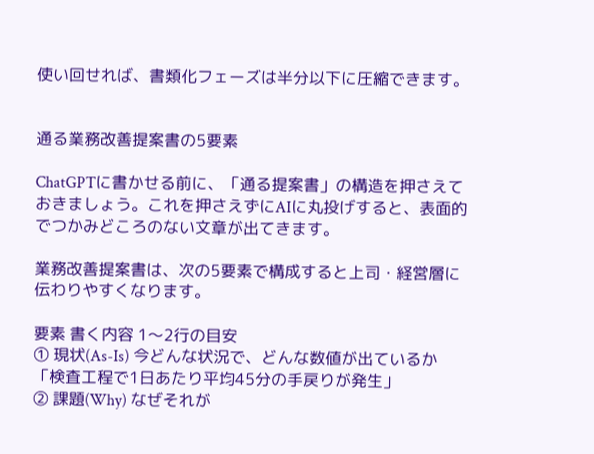使い回せれば、書類化フェーズは半分以下に圧縮できます。


通る業務改善提案書の5要素

ChatGPTに書かせる前に、「通る提案書」の構造を押さえておきましょう。これを押さえずにAIに丸投げすると、表面的でつかみどころのない文章が出てきます。

業務改善提案書は、次の5要素で構成すると上司・経営層に伝わりやすくなります。

要素 書く内容 1〜2行の目安
① 現状(As-Is) 今どんな状況で、どんな数値が出ているか 「検査工程で1日あたり平均45分の手戻りが発生」
② 課題(Why) なぜそれが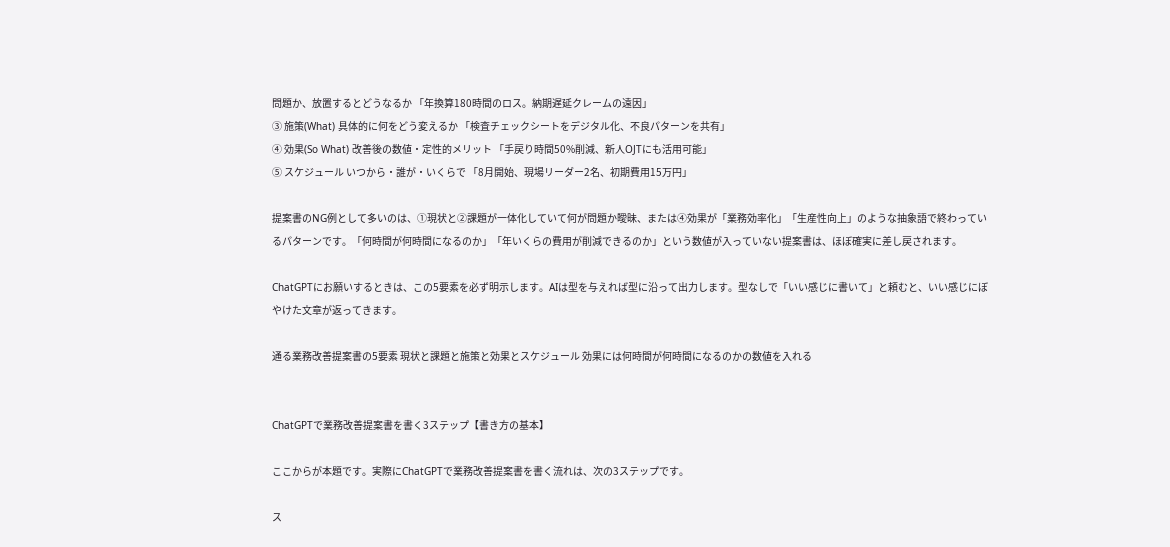問題か、放置するとどうなるか 「年換算180時間のロス。納期遅延クレームの遠因」
③ 施策(What) 具体的に何をどう変えるか 「検査チェックシートをデジタル化、不良パターンを共有」
④ 効果(So What) 改善後の数値・定性的メリット 「手戻り時間50%削減、新人OJTにも活用可能」
⑤ スケジュール いつから・誰が・いくらで 「8月開始、現場リーダー2名、初期費用15万円」

提案書のNG例として多いのは、①現状と②課題が一体化していて何が問題か曖昧、または④効果が「業務効率化」「生産性向上」のような抽象語で終わっているパターンです。「何時間が何時間になるのか」「年いくらの費用が削減できるのか」という数値が入っていない提案書は、ほぼ確実に差し戻されます。

ChatGPTにお願いするときは、この5要素を必ず明示します。AIは型を与えれば型に沿って出力します。型なしで「いい感じに書いて」と頼むと、いい感じにぼやけた文章が返ってきます。

通る業務改善提案書の5要素 現状と課題と施策と効果とスケジュール 効果には何時間が何時間になるのかの数値を入れる


ChatGPTで業務改善提案書を書く3ステップ【書き方の基本】

ここからが本題です。実際にChatGPTで業務改善提案書を書く流れは、次の3ステップです。

ス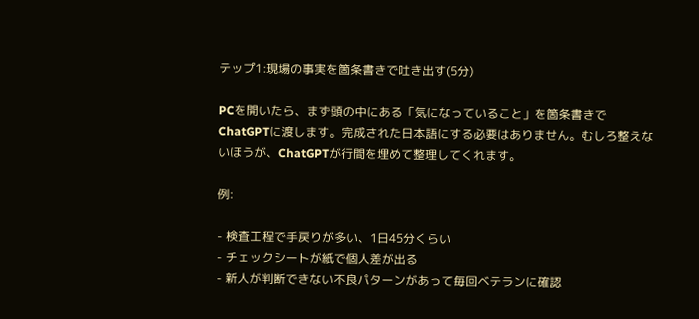テップ1:現場の事実を箇条書きで吐き出す(5分)

PCを開いたら、まず頭の中にある「気になっていること」を箇条書きでChatGPTに渡します。完成された日本語にする必要はありません。むしろ整えないほうが、ChatGPTが行間を埋めて整理してくれます。

例:

- 検査工程で手戻りが多い、1日45分くらい
- チェックシートが紙で個人差が出る
- 新人が判断できない不良パターンがあって毎回ベテランに確認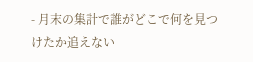- 月末の集計で誰がどこで何を見つけたか追えない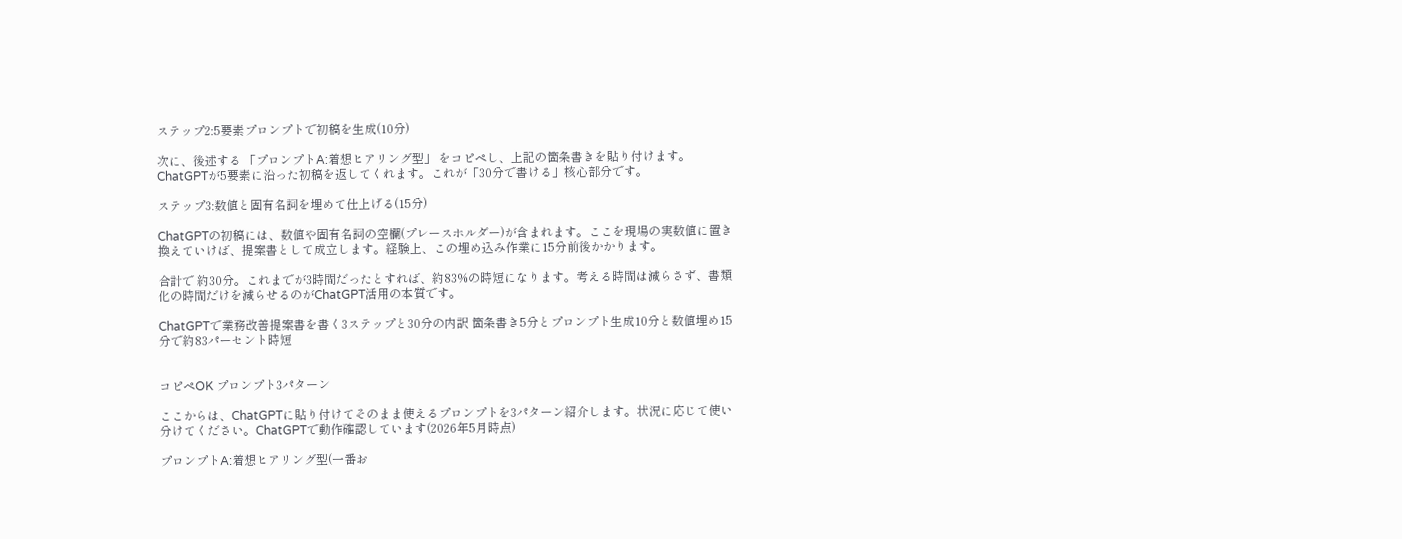ステップ2:5要素プロンプトで初稿を生成(10分)

次に、後述する 「プロンプトA:着想ヒアリング型」 をコピペし、上記の箇条書きを貼り付けます。ChatGPTが5要素に沿った初稿を返してくれます。これが「30分で書ける」核心部分です。

ステップ3:数値と固有名詞を埋めて仕上げる(15分)

ChatGPTの初稿には、数値や固有名詞の空欄(プレースホルダー)が含まれます。ここを現場の実数値に置き換えていけば、提案書として成立します。経験上、この埋め込み作業に15分前後かかります。

合計で 約30分。これまでが3時間だったとすれば、約83%の時短になります。考える時間は減らさず、書類化の時間だけを減らせるのがChatGPT活用の本質です。

ChatGPTで業務改善提案書を書く3ステップと30分の内訳 箇条書き5分とプロンプト生成10分と数値埋め15分で約83パーセント時短


コピペOK プロンプト3パターン

ここからは、ChatGPTに貼り付けてそのまま使えるプロンプトを3パターン紹介します。状況に応じて使い分けてください。ChatGPTで動作確認しています(2026年5月時点)

プロンプトA:着想ヒアリング型(一番お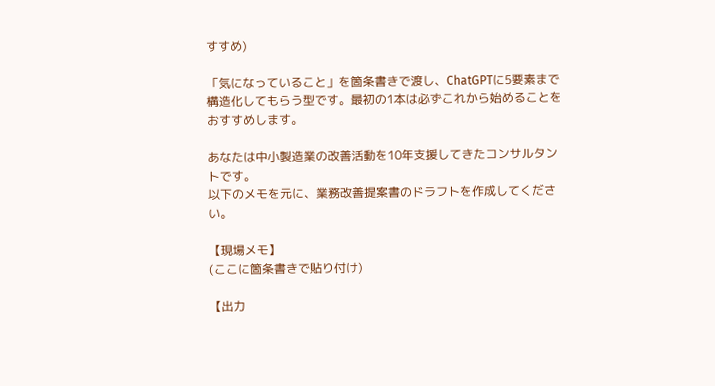すすめ)

「気になっていること」を箇条書きで渡し、ChatGPTに5要素まで構造化してもらう型です。最初の1本は必ずこれから始めることをおすすめします。

あなたは中小製造業の改善活動を10年支援してきたコンサルタントです。
以下のメモを元に、業務改善提案書のドラフトを作成してください。

【現場メモ】
(ここに箇条書きで貼り付け)

【出力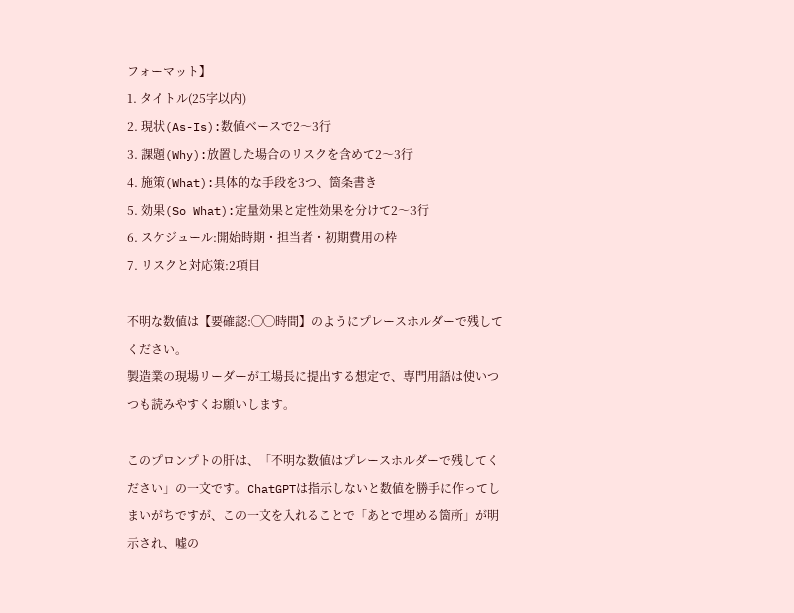フォーマット】
1. タイトル(25字以内)
2. 現状(As-Is):数値ベースで2〜3行
3. 課題(Why):放置した場合のリスクを含めて2〜3行
4. 施策(What):具体的な手段を3つ、箇条書き
5. 効果(So What):定量効果と定性効果を分けて2〜3行
6. スケジュール:開始時期・担当者・初期費用の枠
7. リスクと対応策:2項目

不明な数値は【要確認:◯◯時間】のようにプレースホルダーで残してください。
製造業の現場リーダーが工場長に提出する想定で、専門用語は使いつつも読みやすくお願いします。

このプロンプトの肝は、「不明な数値はプレースホルダーで残してください」の一文です。ChatGPTは指示しないと数値を勝手に作ってしまいがちですが、この一文を入れることで「あとで埋める箇所」が明示され、嘘の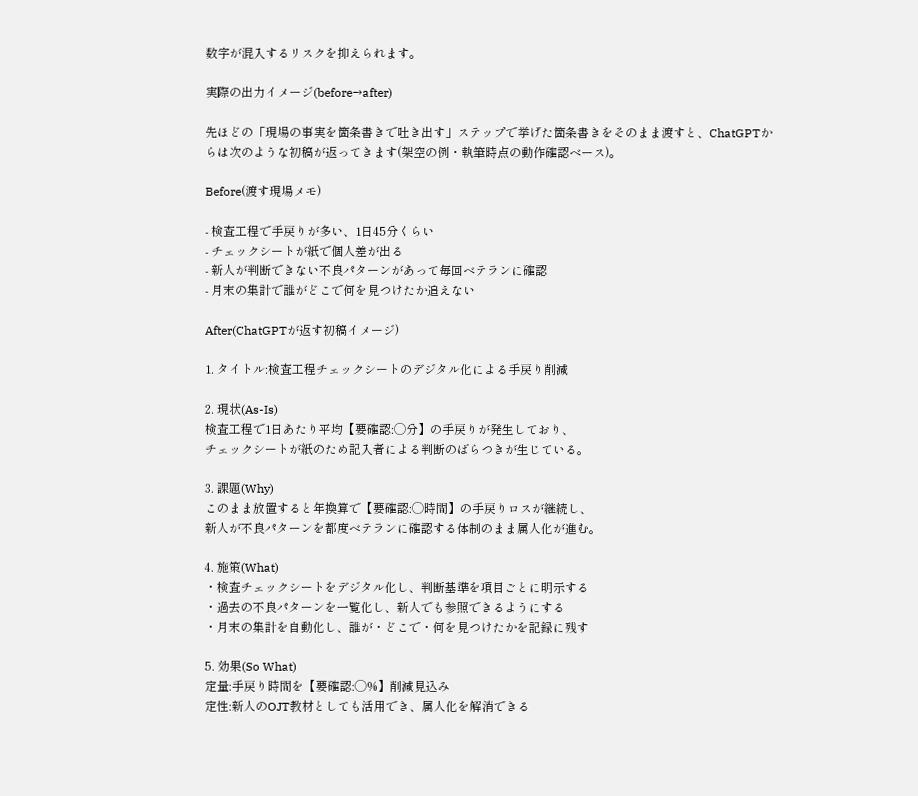数字が混入するリスクを抑えられます。

実際の出力イメージ(before→after)

先ほどの「現場の事実を箇条書きで吐き出す」ステップで挙げた箇条書きをそのまま渡すと、ChatGPTからは次のような初稿が返ってきます(架空の例・執筆時点の動作確認ベース)。

Before(渡す現場メモ)

- 検査工程で手戻りが多い、1日45分くらい
- チェックシートが紙で個人差が出る
- 新人が判断できない不良パターンがあって毎回ベテランに確認
- 月末の集計で誰がどこで何を見つけたか追えない

After(ChatGPTが返す初稿イメージ)

1. タイトル:検査工程チェックシートのデジタル化による手戻り削減

2. 現状(As-Is)
検査工程で1日あたり平均【要確認:◯分】の手戻りが発生しており、
チェックシートが紙のため記入者による判断のばらつきが生じている。

3. 課題(Why)
このまま放置すると年換算で【要確認:◯時間】の手戻りロスが継続し、
新人が不良パターンを都度ベテランに確認する体制のまま属人化が進む。

4. 施策(What)
・検査チェックシートをデジタル化し、判断基準を項目ごとに明示する
・過去の不良パターンを一覧化し、新人でも参照できるようにする
・月末の集計を自動化し、誰が・どこで・何を見つけたかを記録に残す

5. 効果(So What)
定量:手戻り時間を【要確認:◯%】削減見込み
定性:新人のOJT教材としても活用でき、属人化を解消できる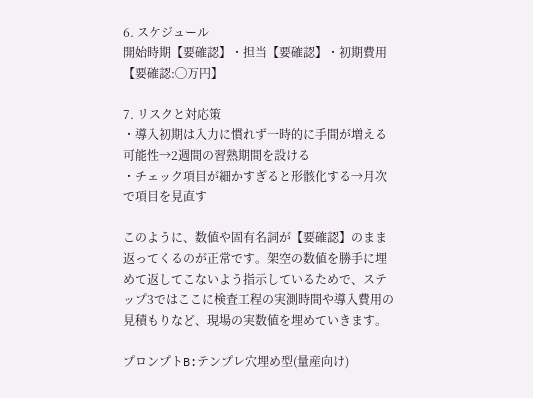6. スケジュール
開始時期【要確認】・担当【要確認】・初期費用【要確認:◯万円】

7. リスクと対応策
・導入初期は入力に慣れず一時的に手間が増える可能性→2週間の習熟期間を設ける
・チェック項目が細かすぎると形骸化する→月次で項目を見直す

このように、数値や固有名詞が【要確認】のまま返ってくるのが正常です。架空の数値を勝手に埋めて返してこないよう指示しているためで、ステップ3ではここに検査工程の実測時間や導入費用の見積もりなど、現場の実数値を埋めていきます。

プロンプトB:テンプレ穴埋め型(量産向け)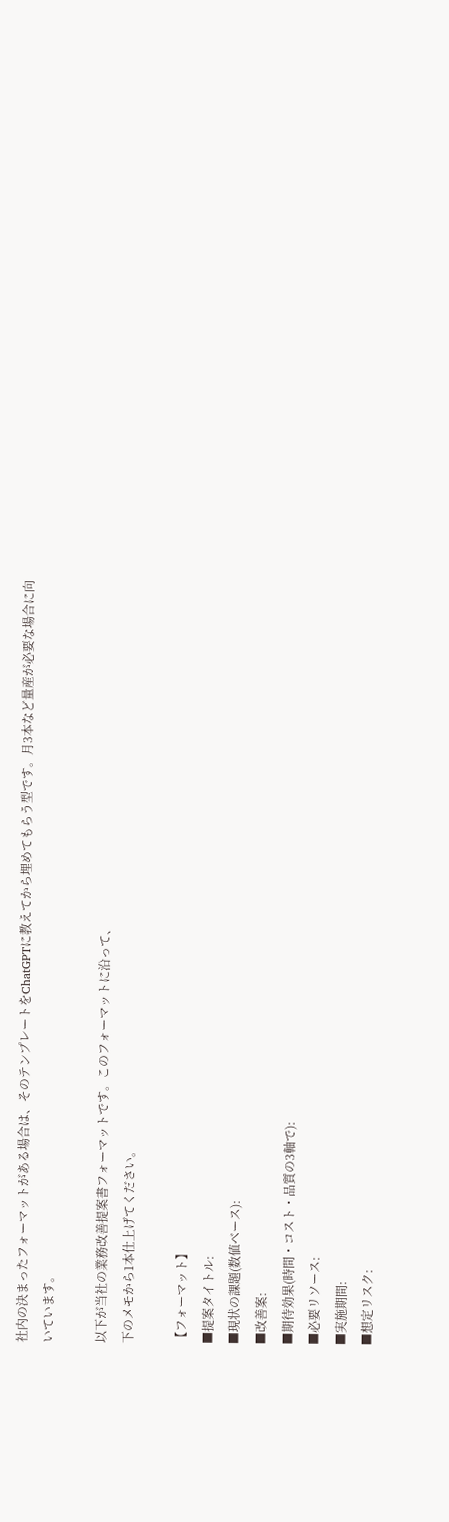社内の決まったフォーマットがある場合は、そのテンプレートをChatGPTに教えてから埋めてもらう型です。月3本など量産が必要な場合に向いています。

以下が当社の業務改善提案書フォーマットです。このフォーマットに沿って、
下のメモから1本仕上げてください。

【フォーマット】
■提案タイトル:
■現状の課題(数値ベース):
■改善案:
■期待効果(時間・コスト・品質の3軸で):
■必要リソース:
■実施期間:
■想定リスク: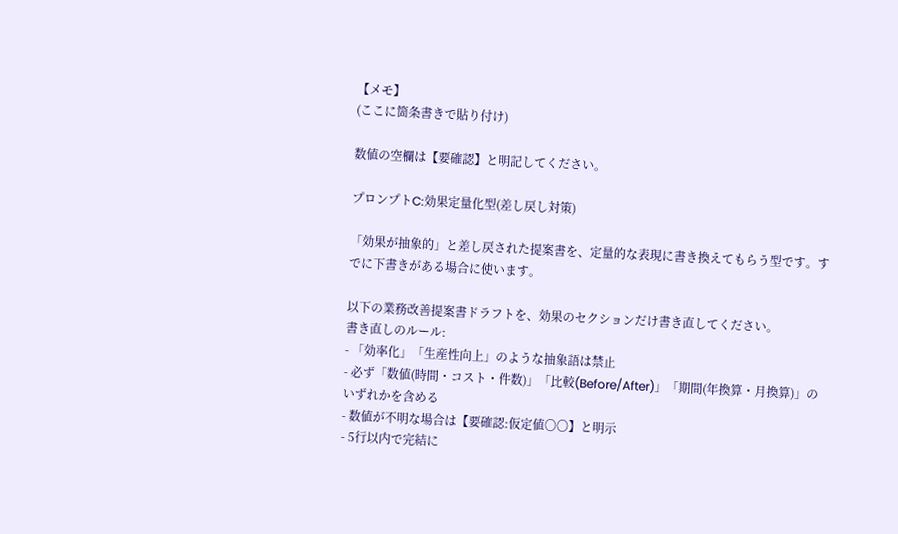【メモ】
(ここに箇条書きで貼り付け)

数値の空欄は【要確認】と明記してください。

プロンプトC:効果定量化型(差し戻し対策)

「効果が抽象的」と差し戻された提案書を、定量的な表現に書き換えてもらう型です。すでに下書きがある場合に使います。

以下の業務改善提案書ドラフトを、効果のセクションだけ書き直してください。
書き直しのルール:
- 「効率化」「生産性向上」のような抽象語は禁止
- 必ず「数値(時間・コスト・件数)」「比較(Before/After)」「期間(年換算・月換算)」のいずれかを含める
- 数値が不明な場合は【要確認:仮定値〇〇】と明示
- 5行以内で完結に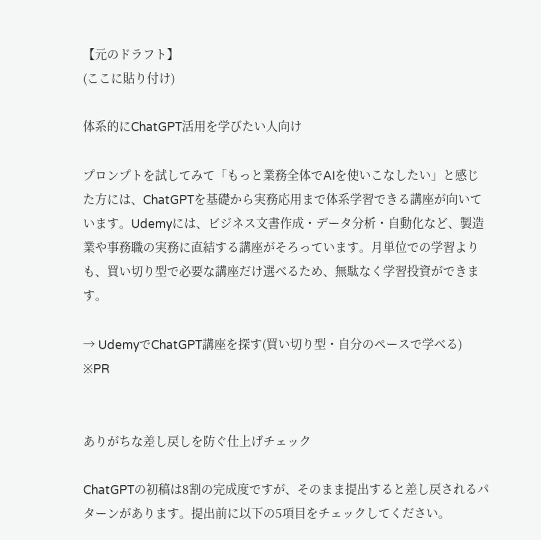【元のドラフト】
(ここに貼り付け)

体系的にChatGPT活用を学びたい人向け

プロンプトを試してみて「もっと業務全体でAIを使いこなしたい」と感じた方には、ChatGPTを基礎から実務応用まで体系学習できる講座が向いています。Udemyには、ビジネス文書作成・データ分析・自動化など、製造業や事務職の実務に直結する講座がそろっています。月単位での学習よりも、買い切り型で必要な講座だけ選べるため、無駄なく学習投資ができます。

→ UdemyでChatGPT講座を探す(買い切り型・自分のペースで学べる) ※PR


ありがちな差し戻しを防ぐ仕上げチェック

ChatGPTの初稿は8割の完成度ですが、そのまま提出すると差し戻されるパターンがあります。提出前に以下の5項目をチェックしてください。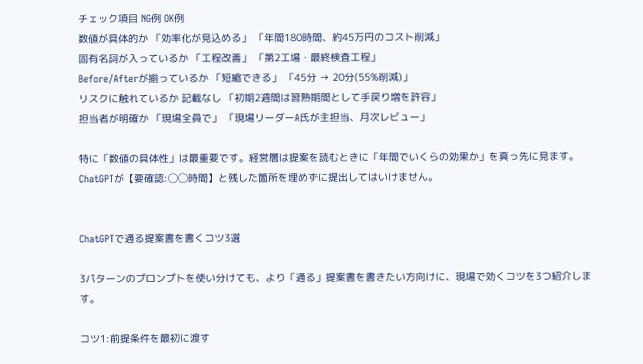チェック項目 NG例 OK例
数値が具体的か 「効率化が見込める」 「年間180時間、約45万円のコスト削減」
固有名詞が入っているか 「工程改善」 「第2工場・最終検査工程」
Before/Afterが揃っているか 「短縮できる」 「45分 → 20分(55%削減)」
リスクに触れているか 記載なし 「初期2週間は習熟期間として手戻り増を許容」
担当者が明確か 「現場全員で」 「現場リーダーA氏が主担当、月次レビュー」

特に「数値の具体性」は最重要です。経営層は提案を読むときに「年間でいくらの効果か」を真っ先に見ます。ChatGPTが【要確認:◯◯時間】と残した箇所を埋めずに提出してはいけません。


ChatGPTで通る提案書を書くコツ3選

3パターンのプロンプトを使い分けても、より「通る」提案書を書きたい方向けに、現場で効くコツを3つ紹介します。

コツ1:前提条件を最初に渡す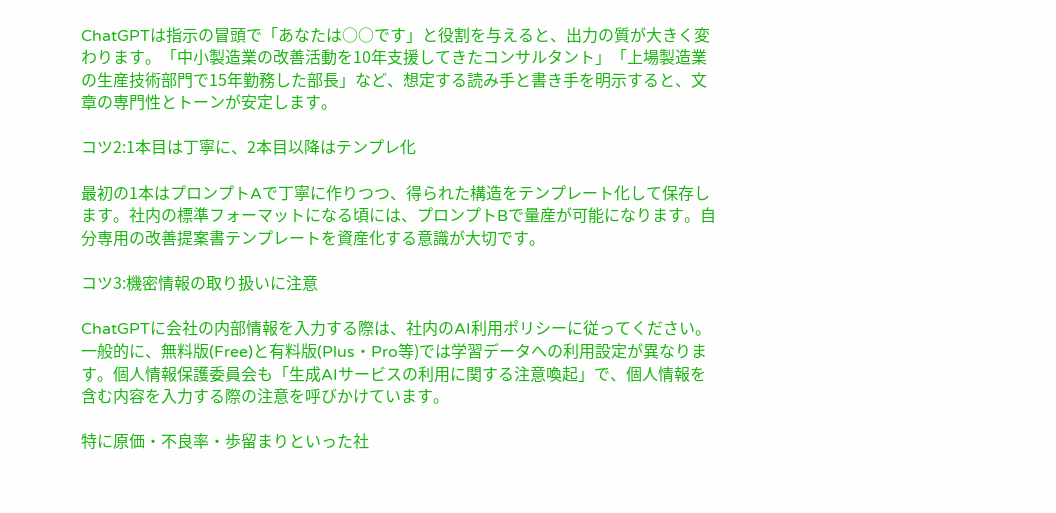ChatGPTは指示の冒頭で「あなたは○○です」と役割を与えると、出力の質が大きく変わります。「中小製造業の改善活動を10年支援してきたコンサルタント」「上場製造業の生産技術部門で15年勤務した部長」など、想定する読み手と書き手を明示すると、文章の専門性とトーンが安定します。

コツ2:1本目は丁寧に、2本目以降はテンプレ化

最初の1本はプロンプトAで丁寧に作りつつ、得られた構造をテンプレート化して保存します。社内の標準フォーマットになる頃には、プロンプトBで量産が可能になります。自分専用の改善提案書テンプレートを資産化する意識が大切です。

コツ3:機密情報の取り扱いに注意

ChatGPTに会社の内部情報を入力する際は、社内のAI利用ポリシーに従ってください。一般的に、無料版(Free)と有料版(Plus・Pro等)では学習データへの利用設定が異なります。個人情報保護委員会も「生成AIサービスの利用に関する注意喚起」で、個人情報を含む内容を入力する際の注意を呼びかけています。

特に原価・不良率・歩留まりといった社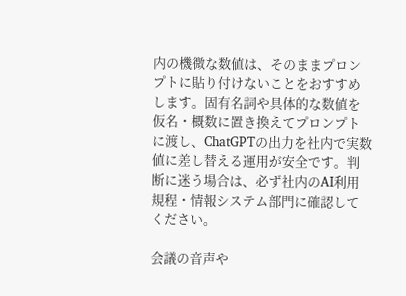内の機微な数値は、そのままプロンプトに貼り付けないことをおすすめします。固有名詞や具体的な数値を仮名・概数に置き換えてプロンプトに渡し、ChatGPTの出力を社内で実数値に差し替える運用が安全です。判断に迷う場合は、必ず社内のAI利用規程・情報システム部門に確認してください。

会議の音声や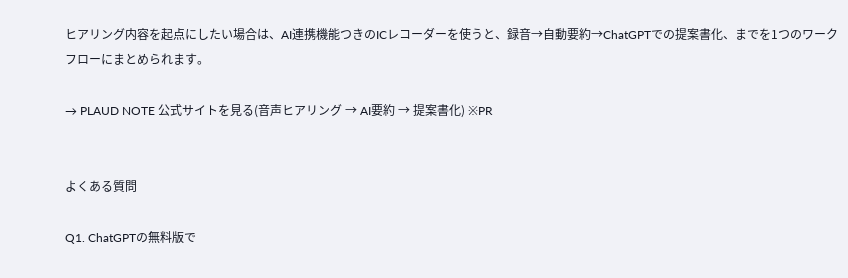ヒアリング内容を起点にしたい場合は、AI連携機能つきのICレコーダーを使うと、録音→自動要約→ChatGPTでの提案書化、までを1つのワークフローにまとめられます。

→ PLAUD NOTE 公式サイトを見る(音声ヒアリング → AI要約 → 提案書化) ※PR


よくある質問

Q1. ChatGPTの無料版で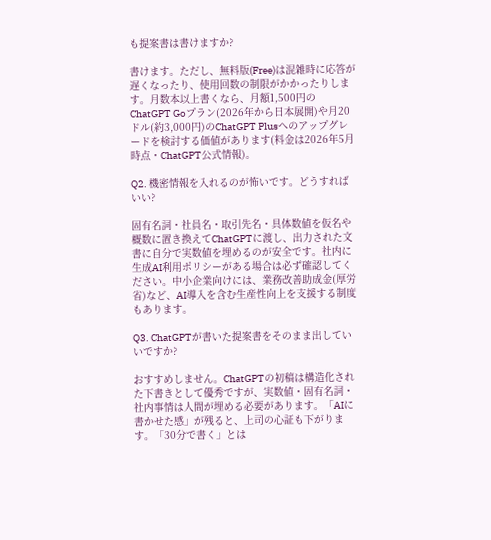も提案書は書けますか?

書けます。ただし、無料版(Free)は混雑時に応答が遅くなったり、使用回数の制限がかかったりします。月数本以上書くなら、月額1,500円のChatGPT Goプラン(2026年から日本展開)や月20ドル(約3,000円)のChatGPT Plusへのアップグレードを検討する価値があります(料金は2026年5月時点・ChatGPT公式情報)。

Q2. 機密情報を入れるのが怖いです。どうすればいい?

固有名詞・社員名・取引先名・具体数値を仮名や概数に置き換えてChatGPTに渡し、出力された文書に自分で実数値を埋めるのが安全です。社内に生成AI利用ポリシーがある場合は必ず確認してください。中小企業向けには、業務改善助成金(厚労省)など、AI導入を含む生産性向上を支援する制度もあります。

Q3. ChatGPTが書いた提案書をそのまま出していいですか?

おすすめしません。ChatGPTの初稿は構造化された下書きとして優秀ですが、実数値・固有名詞・社内事情は人間が埋める必要があります。「AIに書かせた感」が残ると、上司の心証も下がります。「30分で書く」とは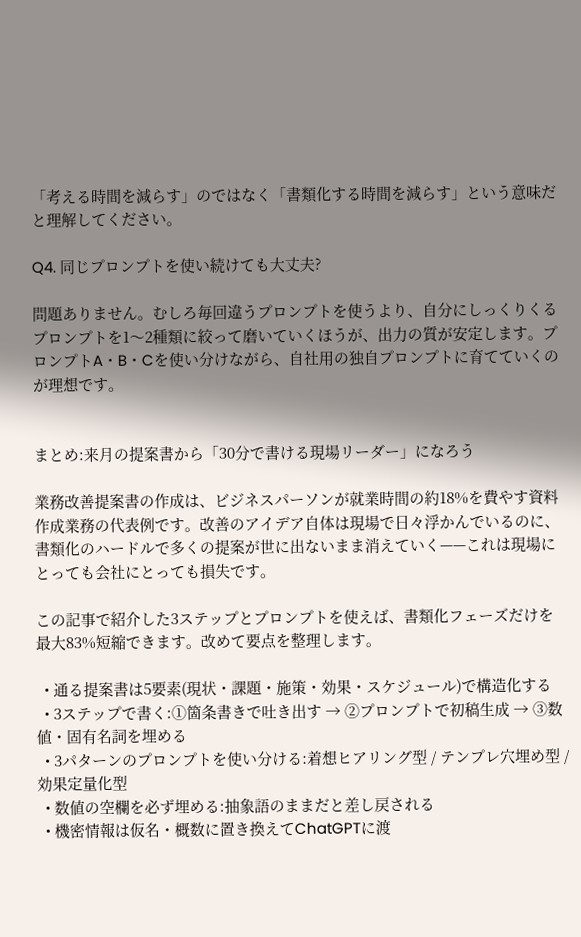「考える時間を減らす」のではなく「書類化する時間を減らす」という意味だと理解してください。

Q4. 同じプロンプトを使い続けても大丈夫?

問題ありません。むしろ毎回違うプロンプトを使うより、自分にしっくりくるプロンプトを1〜2種類に絞って磨いていくほうが、出力の質が安定します。プロンプトA・B・Cを使い分けながら、自社用の独自プロンプトに育てていくのが理想です。


まとめ:来月の提案書から「30分で書ける現場リーダー」になろう

業務改善提案書の作成は、ビジネスパーソンが就業時間の約18%を費やす資料作成業務の代表例です。改善のアイデア自体は現場で日々浮かんでいるのに、書類化のハードルで多くの提案が世に出ないまま消えていく——これは現場にとっても会社にとっても損失です。

この記事で紹介した3ステップとプロンプトを使えば、書類化フェーズだけを最大83%短縮できます。改めて要点を整理します。

  • 通る提案書は5要素(現状・課題・施策・効果・スケジュール)で構造化する
  • 3ステップで書く:①箇条書きで吐き出す → ②プロンプトで初稿生成 → ③数値・固有名詞を埋める
  • 3パターンのプロンプトを使い分ける:着想ヒアリング型 / テンプレ穴埋め型 / 効果定量化型
  • 数値の空欄を必ず埋める:抽象語のままだと差し戻される
  • 機密情報は仮名・概数に置き換えてChatGPTに渡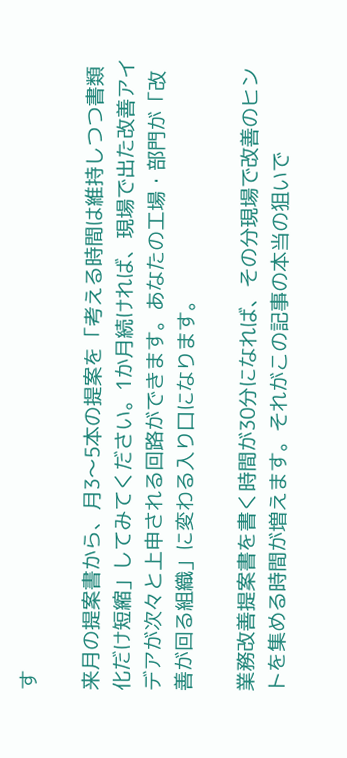す

来月の提案書から、月3〜5本の提案を「考える時間は維持しつつ書類化だけ短縮」してみてください。1か月続ければ、現場で出た改善アイデアが次々と上申される回路ができます。あなたの工場・部門が「改善が回る組織」に変わる入り口になります。

業務改善提案書を書く時間が30分になれば、その分現場で改善のヒントを集める時間が増えます。それがこの記事の本当の狙いで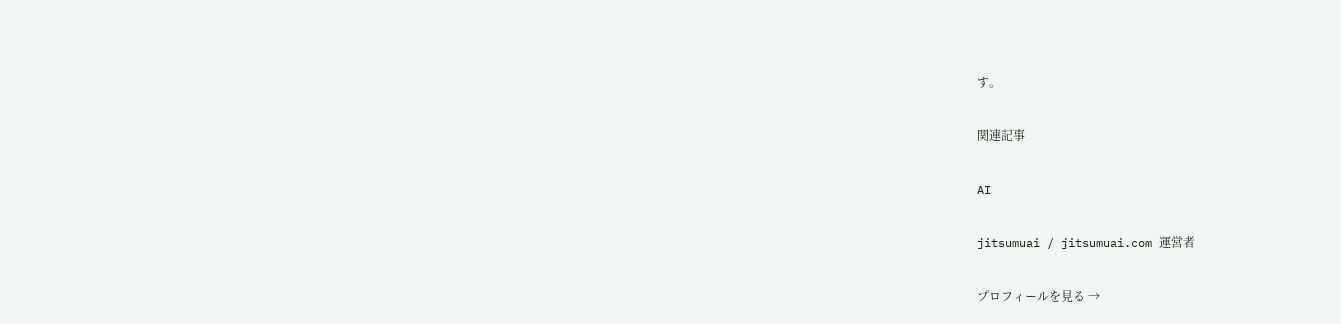す。

関連記事

AI

jitsumuai / jitsumuai.com 運営者

プロフィールを見る →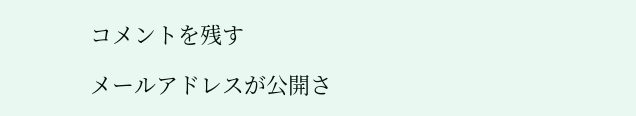コメントを残す

メールアドレスが公開さ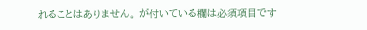れることはありません。 が付いている欄は必須項目です